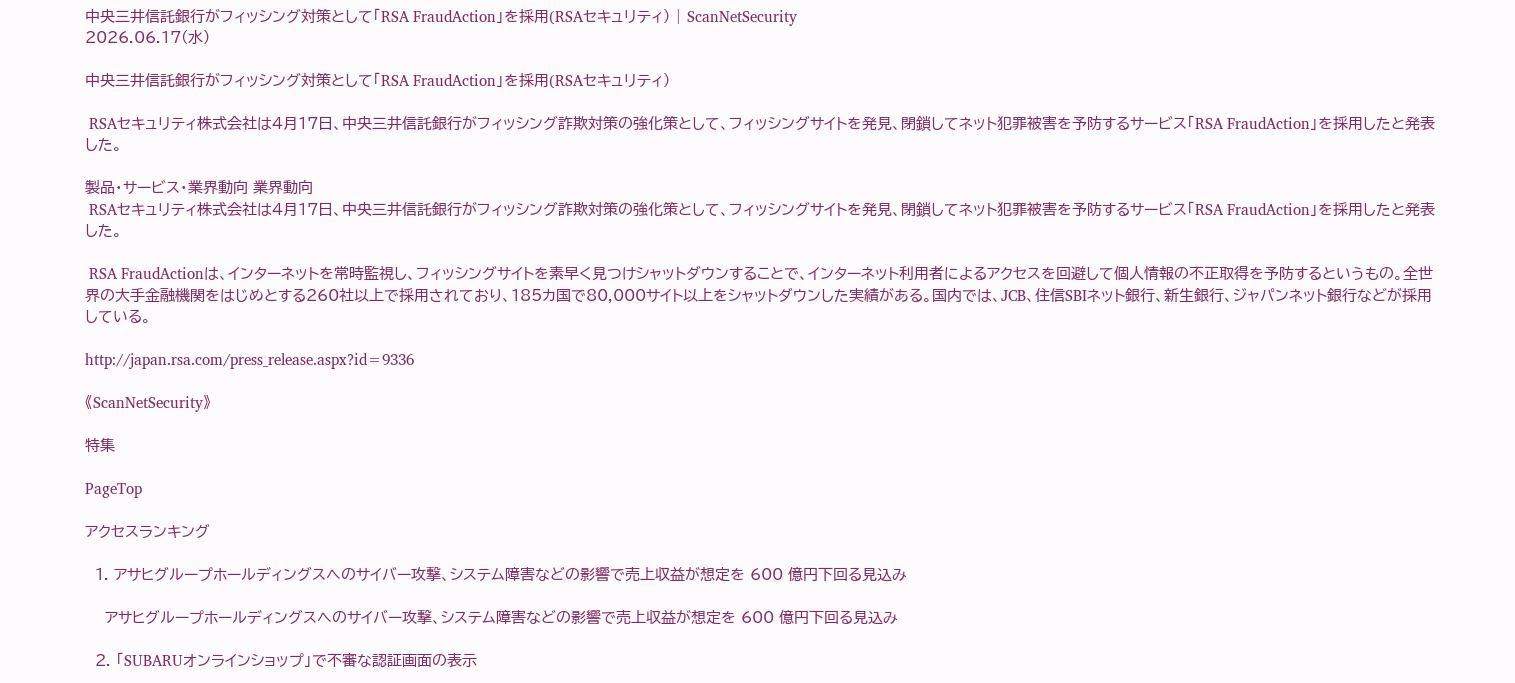中央三井信託銀行がフィッシング対策として「RSA FraudAction」を採用(RSAセキュリティ) | ScanNetSecurity
2026.06.17(水)

中央三井信託銀行がフィッシング対策として「RSA FraudAction」を採用(RSAセキュリティ)

 RSAセキュリティ株式会社は4月17日、中央三井信託銀行がフィッシング詐欺対策の強化策として、フィッシングサイトを発見、閉鎖してネット犯罪被害を予防するサービス「RSA FraudAction」を採用したと発表した。

製品・サービス・業界動向 業界動向
 RSAセキュリティ株式会社は4月17日、中央三井信託銀行がフィッシング詐欺対策の強化策として、フィッシングサイトを発見、閉鎖してネット犯罪被害を予防するサービス「RSA FraudAction」を採用したと発表した。

 RSA FraudActionは、インターネットを常時監視し、フィッシングサイトを素早く見つけシャットダウンすることで、インターネット利用者によるアクセスを回避して個人情報の不正取得を予防するというもの。全世界の大手金融機関をはじめとする260社以上で採用されており、185カ国で80,000サイト以上をシャットダウンした実績がある。国内では、JCB、住信SBIネット銀行、新生銀行、ジャパンネット銀行などが採用している。

http://japan.rsa.com/press_release.aspx?id=9336

《ScanNetSecurity》

特集

PageTop

アクセスランキング

  1. アサヒグループホールディングスへのサイバー攻撃、システム障害などの影響で売上収益が想定を 600 億円下回る見込み

    アサヒグループホールディングスへのサイバー攻撃、システム障害などの影響で売上収益が想定を 600 億円下回る見込み

  2. 「SUBARUオンラインショップ」で不審な認証画面の表示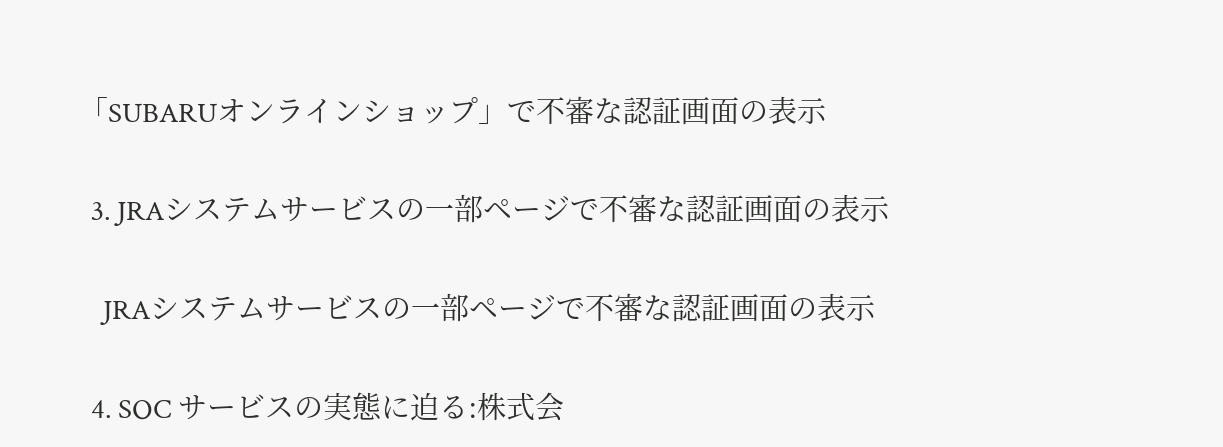「SUBARUオンラインショップ」で不審な認証画面の表示

  3. JRAシステムサービスの一部ページで不審な認証画面の表示

    JRAシステムサービスの一部ページで不審な認証画面の表示

  4. SOC サービスの実態に迫る:株式会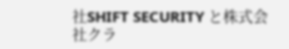社SHIFT SECURITY と株式会社クラ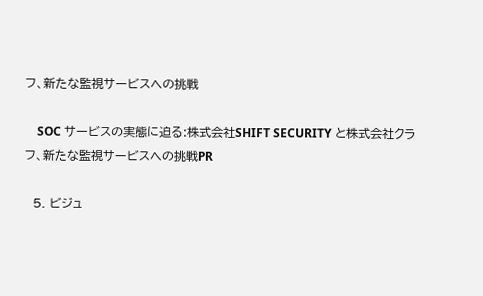フ、新たな監視サービスへの挑戦

    SOC サービスの実態に迫る:株式会社SHIFT SECURITY と株式会社クラフ、新たな監視サービスへの挑戦PR

  5. ビジュ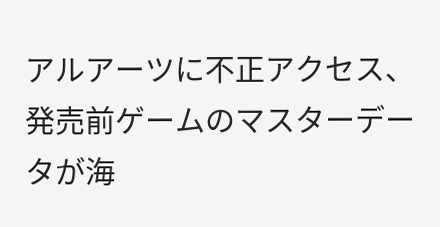アルアーツに不正アクセス、発売前ゲームのマスターデータが海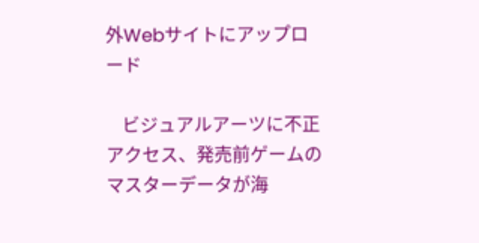外Webサイトにアップロード

    ビジュアルアーツに不正アクセス、発売前ゲームのマスターデータが海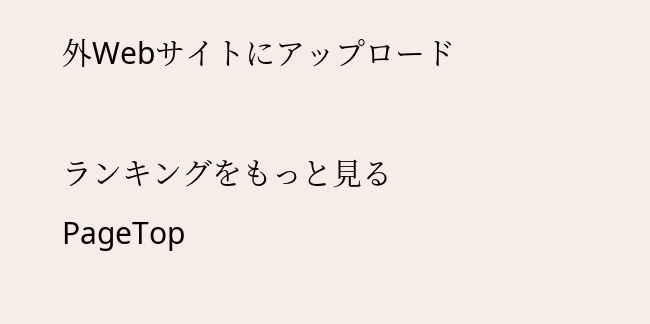外Webサイトにアップロード

ランキングをもっと見る
PageTop